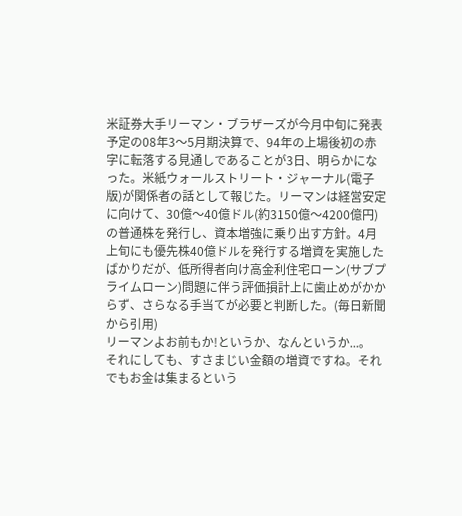米証券大手リーマン・ブラザーズが今月中旬に発表予定の08年3〜5月期決算で、94年の上場後初の赤字に転落する見通しであることが3日、明らかになった。米紙ウォールストリート・ジャーナル(電子版)が関係者の話として報じた。リーマンは経営安定に向けて、30億〜40億ドル(約3150億〜4200億円)の普通株を発行し、資本増強に乗り出す方針。4月上旬にも優先株40億ドルを発行する増資を実施したばかりだが、低所得者向け高金利住宅ローン(サブプライムローン)問題に伴う評価損計上に歯止めがかからず、さらなる手当てが必要と判断した。(毎日新聞から引用)
リーマンよお前もか!というか、なんというか...。
それにしても、すさまじい金額の増資ですね。それでもお金は集まるという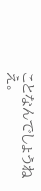ことなんでしょうねえ。